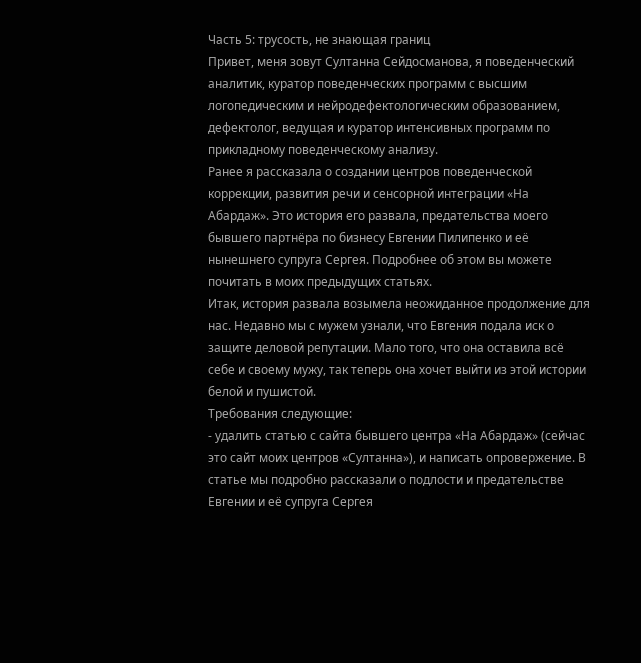Часть 5: трусость, не знающая границ
Привет, меня зовут Султанна Сейдосманова, я поведенческий аналитик, куратор поведенческих программ с высшим логопедическим и нейродефектологическим образованием, дефектолог, ведущая и куратор интенсивных программ по прикладному поведенческому анализу.
Ранее я рассказала о создании центров поведенческой коррекции, развития речи и сенсорной интеграции «На Абардаж». Это история его развала, предательства моего бывшего партнёра по бизнесу Евгении Пилипенко и её нынешнего супруга Сергея. Подробнее об этом вы можете почитать в моих предыдущих статьях.
Итак, история развала возымела неожиданное продолжение для нас. Недавно мы с мужем узнали, что Евгения подала иск о защите деловой репутации. Мало того, что она оставила всё себе и своему мужу, так теперь она хочет выйти из этой истории белой и пушистой.
Требования следующие:
- удалить статью с сайта бывшего центра «На Абардаж» (сейчас это сайт моих центров «Султанна»), и написать опровержение. В статье мы подробно рассказали о подлости и предательстве Евгении и её супруга Сергея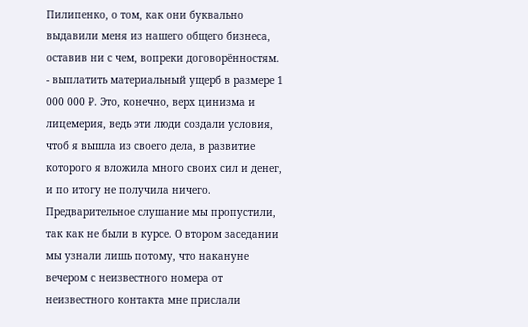Пилипенко, о том, как они буквально выдавили меня из нашего общего бизнеса, оставив ни с чем, вопреки договорённостям.
- выплатить материальный ущерб в размере 1 000 000 ₽. Это, конечно, верх цинизма и лицемерия, ведь эти люди создали условия, чтоб я вышла из своего дела, в развитие которого я вложила много своих сил и денег, и по итогу не получила ничего.
Предварительное слушание мы пропустили, так как не были в курсе. О втором заседании мы узнали лишь потому, что накануне вечером с неизвестного номера от неизвестного контакта мне прислали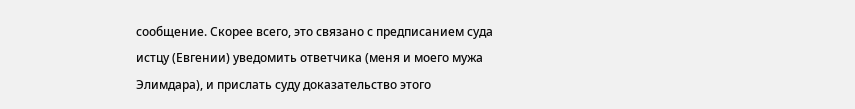сообщение. Скорее всего, это связано с предписанием суда истцу (Евгении) уведомить ответчика (меня и моего мужа Элимдара), и прислать суду доказательство этого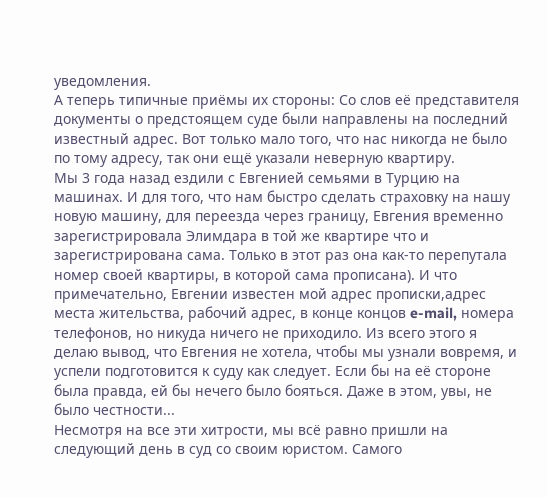уведомления.
А теперь типичные приёмы их стороны: Со слов её представителя документы о предстоящем суде были направлены на последний известный адрес. Вот только мало того, что нас никогда не было по тому адресу, так они ещё указали неверную квартиру.
Мы 3 года назад ездили с Евгенией семьями в Турцию на машинах. И для того, что нам быстро сделать страховку на нашу новую машину, для переезда через границу, Евгения временно зарегистрировала Элимдара в той же квартире что и зарегистрирована сама. Только в этот раз она как-то перепутала номер своей квартиры, в которой сама прописана). И что примечательно, Евгении известен мой адрес прописки,адрес места жительства, рабочий адрес, в конце концов e-mail, номера телефонов, но никуда ничего не приходило. Из всего этого я делаю вывод, что Евгения не хотела, чтобы мы узнали вовремя, и успели подготовится к суду как следует. Если бы на её стороне была правда, ей бы нечего было бояться. Даже в этом, увы, не было честности...
Несмотря на все эти хитрости, мы всё равно пришли на следующий день в суд со своим юристом. Самого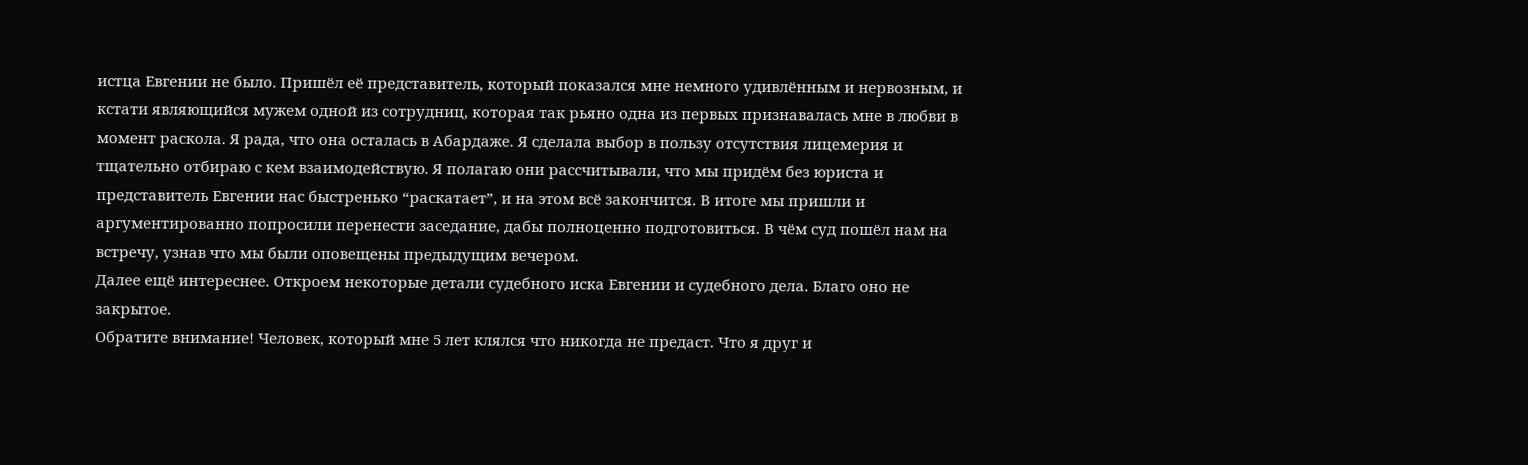истца Евгении не было. Пришёл её представитель, который показался мне немного удивлённым и нервозным, и кстати являющийся мужем одной из сотрудниц, которая так рьяно одна из первых признавалась мне в любви в момент раскола. Я рада, что она осталась в Абардаже. Я сделала выбор в пользу отсутствия лицемерия и тщательно отбираю с кем взаимодействую. Я полагаю они рассчитывали, что мы придём без юриста и представитель Евгении нас быстренько “раскатает”, и на этом всё закончится. В итоге мы пришли и аргументированно попросили перенести заседание, дабы полноценно подготовиться. В чём суд пошёл нам на встречу, узнав что мы были оповещены предыдущим вечером.
Далее ещё интереснее. Откроем некоторые детали судебного иска Евгении и судебного дела. Благо оно не закрытое.
Обратите внимание! Человек, который мне 5 лет клялся что никогда не предаст. Что я друг и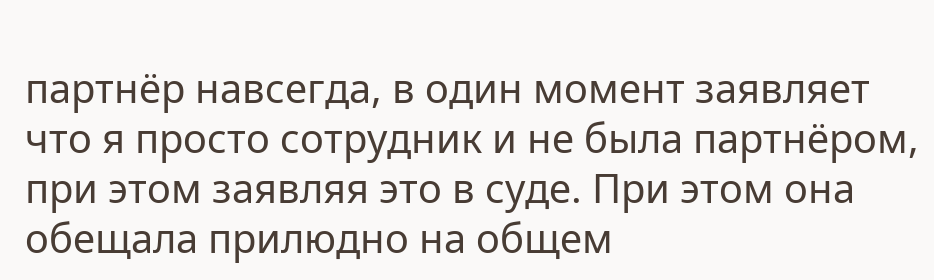партнёр навсегда, в один момент заявляет что я просто сотрудник и не была партнёром, при этом заявляя это в суде. При этом она обещала прилюдно на общем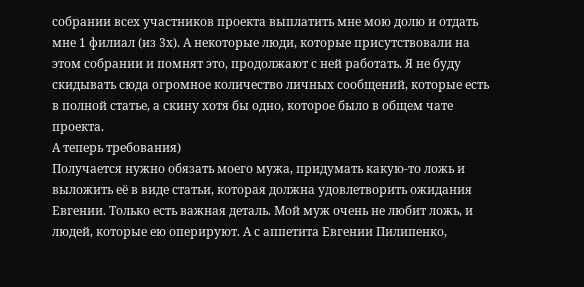собрании всех участников проекта выплатить мне мою долю и отдать мне 1 филиал (из 3х). А некоторые люди, которые присутствовали на этом собрании и помнят это, продолжают с ней работать. Я не буду скидывать сюда огромное количество личных сообщений, которые есть в полной статье, а скину хотя бы одно, которое было в общем чате проекта.
А теперь требования)
Получается нужно обязать моего мужа, придумать какую-то ложь и выложить её в виде статьи, которая должна удовлетворить ожидания Евгении. Только есть важная деталь. Мой муж очень не любит ложь, и людей, которые ею оперируют. А с аппетита Евгении Пилипенко,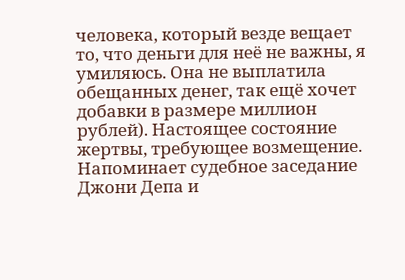человека, который везде вещает то, что деньги для неё не важны, я умиляюсь. Она не выплатила обещанных денег, так ещё хочет добавки в размере миллион рублей). Настоящее состояние жертвы, требующее возмещение. Напоминает судебное заседание Джони Депа и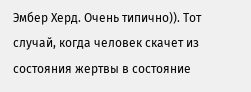Эмбер Херд. Очень типично)). Тот случай, когда человек скачет из состояния жертвы в состояние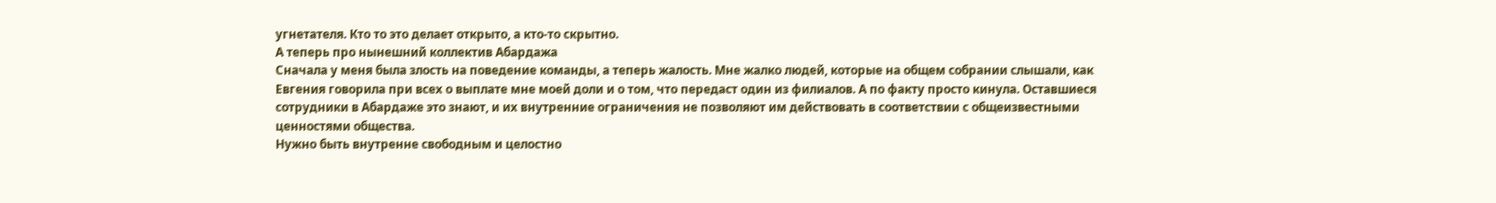угнетателя. Кто то это делает открыто, а кто-то скрытно.
А теперь про нынешний коллектив Абардажа
Сначала у меня была злость на поведение команды, а теперь жалость. Мне жалко людей, которые на общем собрании слышали, как Евгения говорила при всех о выплате мне моей доли и о том, что передаст один из филиалов. А по факту просто кинула. Оставшиеся сотрудники в Абардаже это знают, и их внутренние ограничения не позволяют им действовать в соответствии с общеизвестными ценностями общества.
Нужно быть внутренне свободным и целостно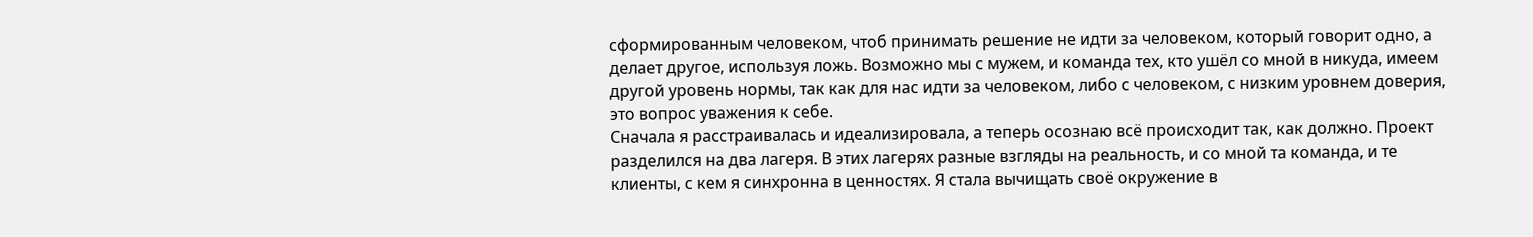сформированным человеком, чтоб принимать решение не идти за человеком, который говорит одно, а делает другое, используя ложь. Возможно мы с мужем, и команда тех, кто ушёл со мной в никуда, имеем другой уровень нормы, так как для нас идти за человеком, либо с человеком, с низким уровнем доверия, это вопрос уважения к себе.
Сначала я расстраивалась и идеализировала, а теперь осознаю всё происходит так, как должно. Проект разделился на два лагеря. В этих лагерях разные взгляды на реальность, и со мной та команда, и те клиенты, с кем я синхронна в ценностях. Я стала вычищать своё окружение в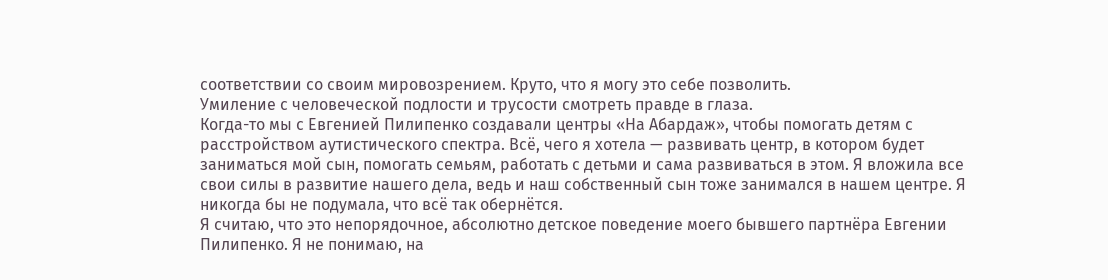соответствии со своим мировозрением. Круто, что я могу это себе позволить.
Умиление с человеческой подлости и трусости смотреть правде в глаза.
Когда-то мы с Евгенией Пилипенко создавали центры «На Абардаж», чтобы помогать детям с расстройством аутистического спектра. Всё, чего я хотела — развивать центр, в котором будет заниматься мой сын, помогать семьям, работать с детьми и сама развиваться в этом. Я вложила все свои силы в развитие нашего дела, ведь и наш собственный сын тоже занимался в нашем центре. Я никогда бы не подумала, что всё так обернётся.
Я считаю, что это непорядочное, абсолютно детское поведение моего бывшего партнёра Евгении Пилипенко. Я не понимаю, на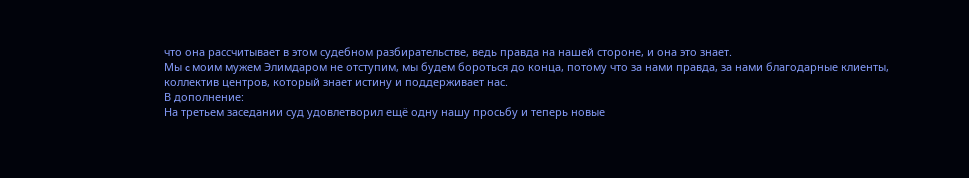что она рассчитывает в этом судебном разбирательстве, ведь правда на нашей стороне, и она это знает.
Мы c моим мужем Элимдаром не отступим, мы будем бороться до конца, потому что за нами правда, за нами благодарные клиенты, коллектив центров, который знает истину и поддерживает нас.
В дополнение:
На третьем заседании суд удовлетворил ещё одну нашу просьбу и теперь новые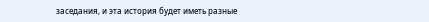заседания, и эта история будет иметь разные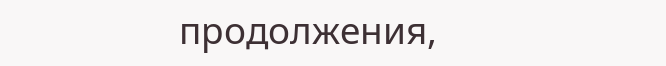продолжения,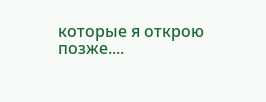которые я открою позже....